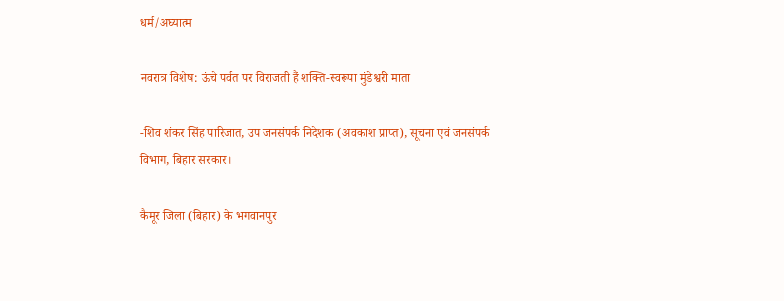धर्म/अघ्यात्म

नवरात्र विशेष: ऊंचे पर्वत पर विराजती हैं शक्ति-स्वरूपा मुंडेश्वरी माता

-शिव शंकर सिंह पारिजात, उप जनसंपर्क निदेशक (अवकाश प्राप्त), सूचना एवं जनसंपर्क विभाग, बिहार सरकार।

कैमूर जिला (बिहार) के भगवानपुर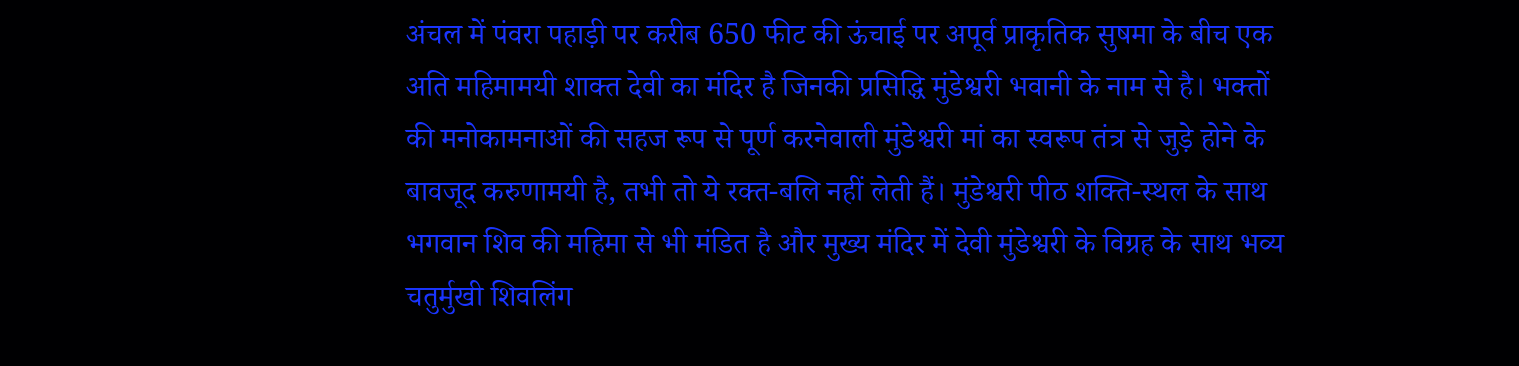अंचल में पंवरा पहाड़ी पर करीब 650 फीट की ऊंचाई पर अपूर्व प्राकृतिक सुषमा के बीच एक अति महिमामयी शाक्त देवी का मंदिर है जिनकी प्रसिद्धि मुंडेश्वरी भवानी के नाम से है। भक्तों की मनोकामनाओं की सहज रूप से पूर्ण करनेवाली मुंडेश्वरी मां का स्वरूप तंत्र से जुड़े होने के बावजूद करुणामयी है, तभी तो ये रक्त-बलि नहीं लेती हैं। मुंडेश्वरी पीठ शक्ति-स्थल के साथ भगवान शिव की महिमा से भी मंडित है और मुख्य मंदिर में देवी मुंडेश्वरी के विग्रह के साथ भव्य चतुर्मुखी शिवलिंग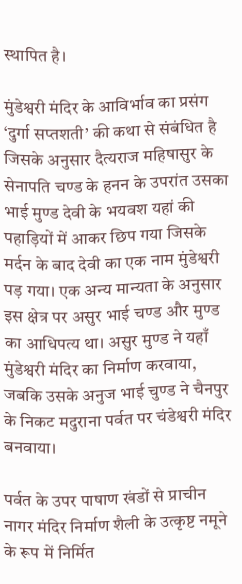स्थापित है।

मुंडेश्वरी मंदिर के आविर्भाव का प्रसंग ‘दुर्गा सप्तशती’ की कथा से संबंधित है जिसके अनुसार दैत्यराज महिषासुर के सेनापति चण्ड के हनन के उपरांत उसका भाई मुण्ड देवी के भयवश यहां की पहाड़ियों में आकर छिप गया जिसके मर्दन के बाद देवी का एक नाम मुंडेश्वरी पड़ गया। एक अन्य मान्यता के अनुसार इस क्षेत्र पर असुर भाई चण्ड और मुण्ड का आधिपत्य था। असुर मुण्ड ने यहाँ मुंडेश्वरी मंदिर का निर्माण करवाया, जबकि उसके अनुज भाई चुण्ड ने चैनपुर के निकट मदुराना पर्वत पर चंडेश्वरी मंदिर बनवाया।

पर्वत के उपर पाषाण खंडों से प्राचीन नागर मंदिर निर्माण शैली के उत्कृष्ट नमूने के रूप में निर्मित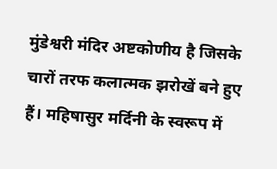मुंडेश्वरी मंदिर अष्टकोणीय है जिसके चारों तरफ कलात्मक झरोखें बने हुए हैं। महिषासुर मर्दिनी के स्वरूप में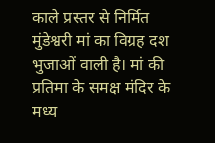काले प्रस्तर से निर्मित मुंडेश्वरी मां का विग्रह दश भुजाओं वाली है। मां की प्रतिमा के समक्ष मंदिर के मध्य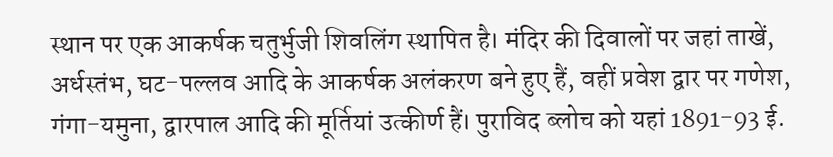स्थान पर एक आकर्षक चतुर्भुजी शिवलिंग स्थापित है। मंदिर की दिवालों पर जहां ताखें, अर्धस्तंभ, घट-पल्लव आदि के आकर्षक अलंकरण बने हुए हैं, वहीं प्रवेश द्वार पर गणेश, गंगा-यमुना, द्वारपाल आदि की मूर्तियां उत्कीर्ण हैं। पुराविद ब्लोच को यहां 1891-93 ई.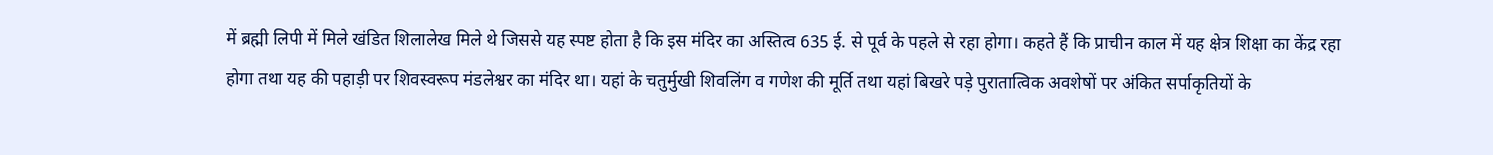में ब्रह्मी लिपी में मिले खंडित शिलालेख मिले थे जिससे यह स्पष्ट होता है कि इस मंदिर का अस्तित्व 635 ई. से पूर्व के पहले से रहा होगा। कहते हैं कि प्राचीन काल में यह क्षेत्र शिक्षा का केंद्र रहा होगा तथा यह की पहाड़ी पर शिवस्वरूप मंडलेश्वर का मंदिर था। यहां के चतुर्मुखी शिवलिंग व गणेश की मूर्ति तथा यहां बिखरे पड़े पुरातात्विक अवशेषों पर अंकित सर्पाकृतियों के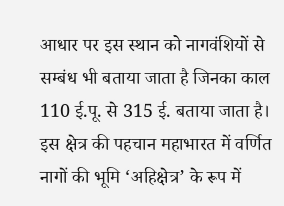आधार पर इस स्थान को नागवंशियों से सम्बंध भी बताया जाता है जिनका काल 110 ई.पू. से 315 ई. बताया जाता है। इस क्षेत्र की पहचान महाभारत में वर्णित नागों की भूमि ‘अहिक्षेत्र’ के रूप में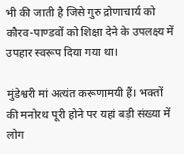भी की जाती है जिसे गुरु द्रोणाचार्य को कौरव-पाण्डवों को शिक्षा देने के उपलक्ष्य में उपहार स्वरूप दिया गया था।

मुंडेश्वरी मां अत्यंत करूणामयी हैं। भक्तों की मनोरथ पूरी होने पर यहां बड़ी संख्या में लोग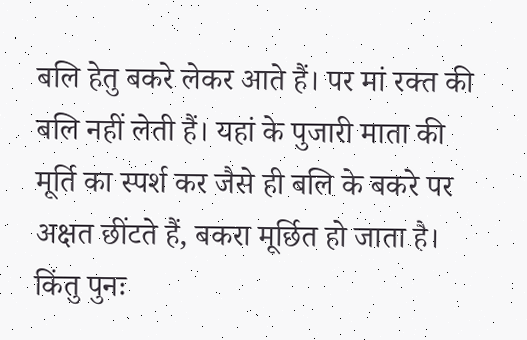बलि हेतु बकरे लेकर आते हैं। पर मां रक्त की बलि नहीं लेती हैं। यहां के पुजारी माता की मूर्ति का स्पर्श कर जैसे ही बलि के बकरे पर अक्षत छींटते हैं, बकरा मूर्छित हो जाता है। किंतु पुनः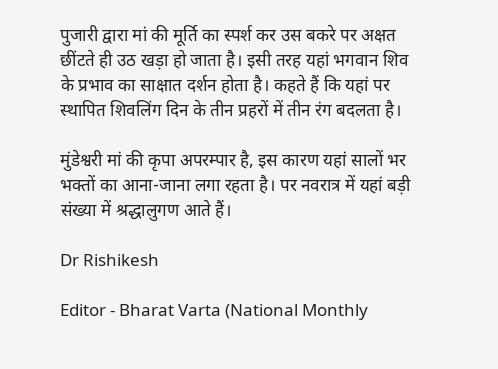पुजारी द्वारा मां की मूर्ति का स्पर्श कर उस बकरे पर अक्षत छींटते ही उठ खड़ा हो जाता है। इसी तरह यहां भगवान शिव के प्रभाव का साक्षात दर्शन होता है। कहते हैं कि यहां पर स्थापित शिवलिंग दिन के तीन प्रहरों में तीन रंग बदलता है।

मुंडेश्वरी मां की कृपा अपरम्पार है, इस कारण यहां सालों भर भक्तों का आना-जाना लगा रहता है। पर नवरात्र में यहां बड़ी संख्या में श्रद्धालुगण आते हैं।

Dr Rishikesh

Editor - Bharat Varta (National Monthly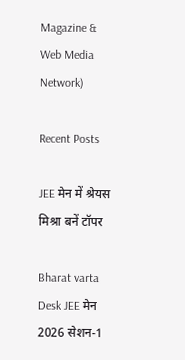Magazine & Web Media Network)

Recent Posts

JEE मेन में श्रेयस मिश्रा बनें टॉपर

Bharat varta Desk JEE मेन 2026 सेशन-1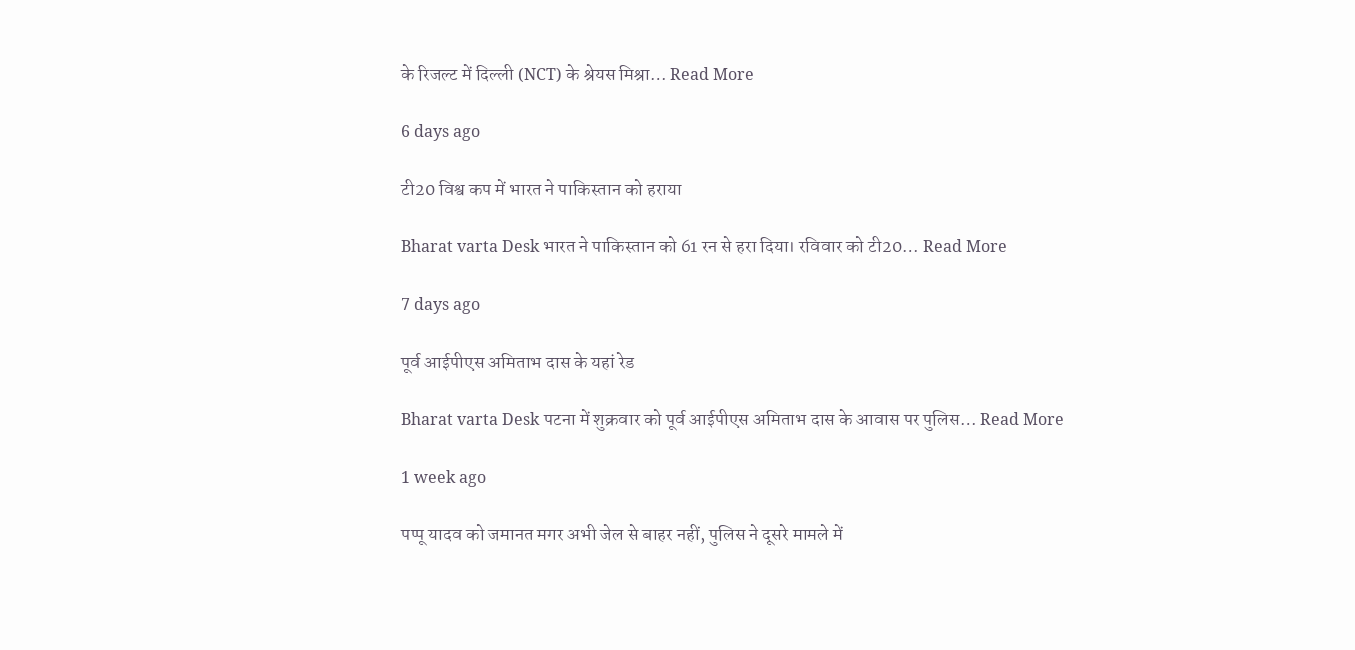के रिजल्ट में दिल्ली (NCT) के श्रेयस मिश्रा… Read More

6 days ago

टी20 विश्व कप में भारत ने पाकिस्तान को हराया

Bharat varta Desk भारत ने पाकिस्तान को 61 रन से हरा दिया। रविवार को टी20… Read More

7 days ago

पूर्व आईपीएस अमिताभ दास के यहां रेड

Bharat varta Desk पटना में शुक्रवार को पूर्व आईपीएस अमिताभ दास के आवास पर पुलिस… Read More

1 week ago

पप्पू यादव को जमानत मगर अभी जेल से बाहर नहीं, पुलिस ने दूसरे मामले में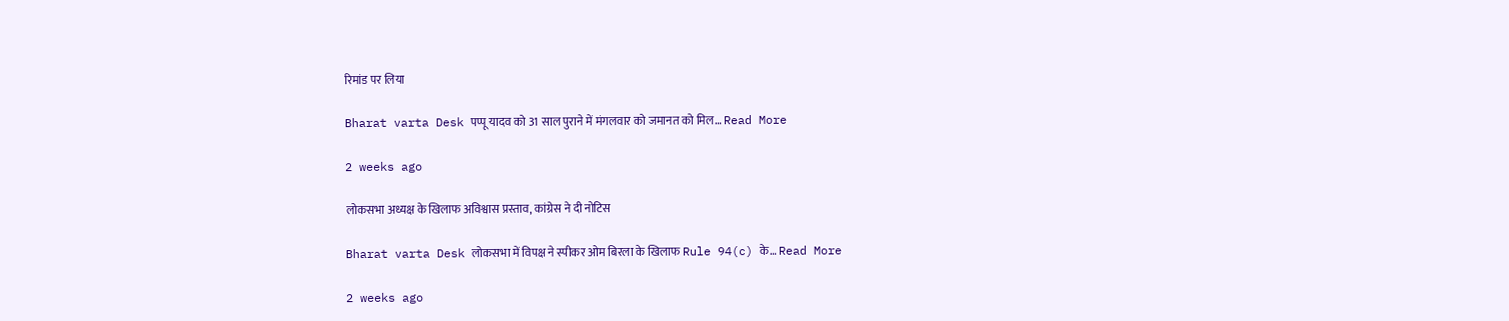रिमांड पर लिया

Bharat varta Desk पप्पू यादव को 31 साल पुराने में मंगलवार को जमानत को मिल… Read More

2 weeks ago

लोकसभा अध्यक्ष के खिलाफ अविश्वास प्रस्ताव, कांग्रेस ने दी नोटिस

Bharat varta Desk लोकसभा में विपक्ष ने स्पीकर ओम बिरला के खिलाफ Rule 94(c) के… Read More

2 weeks ago